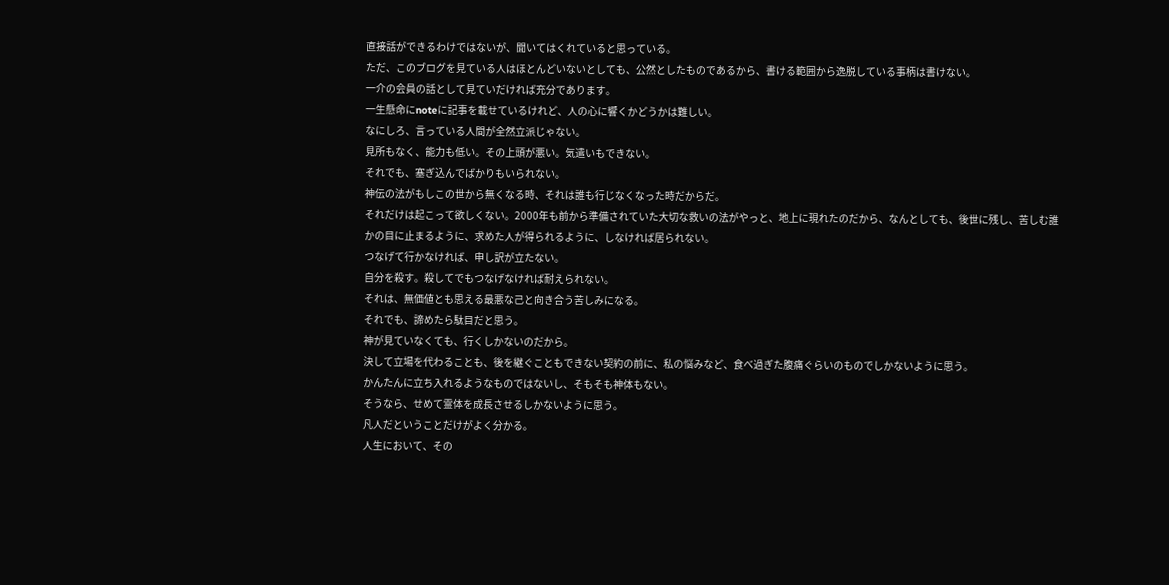直接話ができるわけではないが、聞いてはくれていると思っている。
ただ、このブログを見ている人はほとんどいないとしても、公然としたものであるから、書ける範囲から逸脱している事柄は書けない。
一介の会員の話として見ていだければ充分であります。
一生懸命にnoteに記事を載せているけれど、人の心に響くかどうかは難しい。
なにしろ、言っている人間が全然立派じゃない。
見所もなく、能力も低い。その上頭が悪い。気遣いもできない。
それでも、塞ぎ込んでばかりもいられない。
神伝の法がもしこの世から無くなる時、それは誰も行じなくなった時だからだ。
それだけは起こって欲しくない。2000年も前から準備されていた大切な救いの法がやっと、地上に現れたのだから、なんとしても、後世に残し、苦しむ誰かの目に止まるように、求めた人が得られるように、しなければ居られない。
つなげて行かなければ、申し訳が立たない。
自分を殺す。殺してでもつなげなければ耐えられない。
それは、無価値とも思える最悪な己と向き合う苦しみになる。
それでも、諦めたら駄目だと思う。
神が見ていなくても、行くしかないのだから。
決して立場を代わることも、後を継ぐこともできない契約の前に、私の悩みなど、食べ過ぎた腹痛ぐらいのものでしかないように思う。
かんたんに立ち入れるようなものではないし、そもそも神体もない。
そうなら、せめて霊体を成長させるしかないように思う。
凡人だということだけがよく分かる。
人生において、その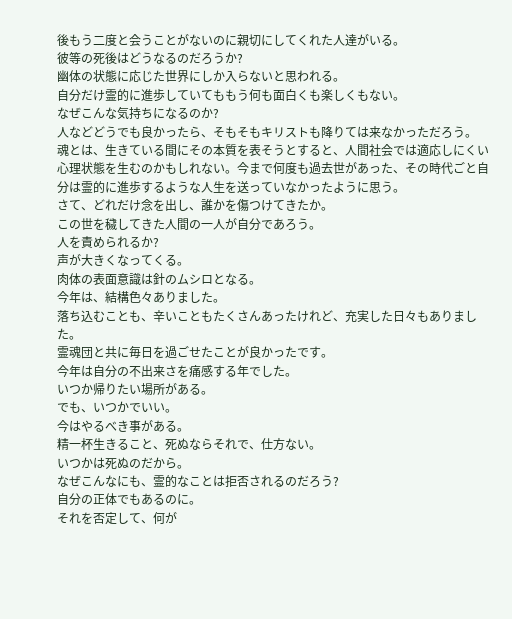後もう二度と会うことがないのに親切にしてくれた人達がいる。
彼等の死後はどうなるのだろうか?
幽体の状態に応じた世界にしか入らないと思われる。
自分だけ霊的に進歩していてももう何も面白くも楽しくもない。
なぜこんな気持ちになるのか?
人などどうでも良かったら、そもそもキリストも降りては来なかっただろう。
魂とは、生きている間にその本質を表そうとすると、人間社会では適応しにくい心理状態を生むのかもしれない。今まで何度も過去世があった、その時代ごと自分は霊的に進歩するような人生を送っていなかったように思う。
さて、どれだけ念を出し、誰かを傷つけてきたか。
この世を穢してきた人間の一人が自分であろう。
人を責められるか?
声が大きくなってくる。
肉体の表面意識は針のムシロとなる。
今年は、結構色々ありました。
落ち込むことも、辛いこともたくさんあったけれど、充実した日々もありました。
霊魂団と共に毎日を過ごせたことが良かったです。
今年は自分の不出来さを痛感する年でした。
いつか帰りたい場所がある。
でも、いつかでいい。
今はやるべき事がある。
精一杯生きること、死ぬならそれで、仕方ない。
いつかは死ぬのだから。
なぜこんなにも、霊的なことは拒否されるのだろう?
自分の正体でもあるのに。
それを否定して、何が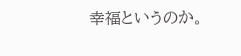幸福というのか。